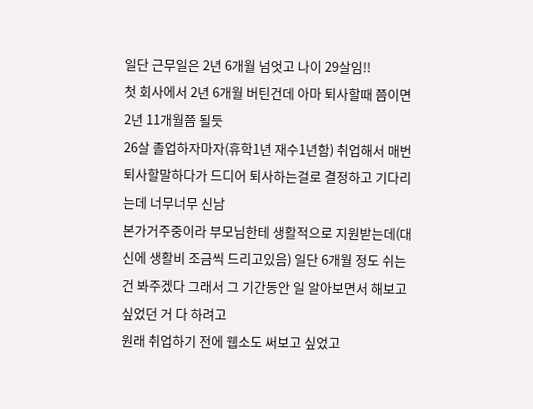일단 근무일은 2년 6개월 넘엇고 나이 29살임!!
첫 회사에서 2년 6개월 버틴건데 아마 퇴사할때 쯤이면 2년 11개월쯤 될듯
26살 졸업하자마자(휴학1년 재수1년함) 취업해서 매번 퇴사할말하다가 드디어 퇴사하는걸로 결정하고 기다리는데 너무너무 신남
본가거주중이라 부모님한테 생활적으로 지원받는데(대신에 생활비 조금씩 드리고있음) 일단 6개월 정도 쉬는 건 봐주겠다 그래서 그 기간동안 일 알아보면서 해보고 싶었던 거 다 하려고
원래 취업하기 전에 웹소도 써보고 싶었고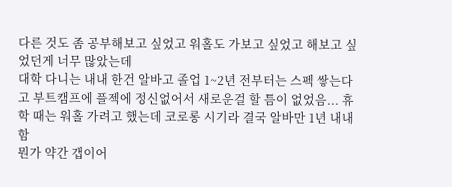다른 것도 좀 공부해보고 싶었고 워홀도 가보고 싶었고 해보고 싶었던게 너무 많았는데
대학 다니는 내내 한건 알바고 졸업 1~2년 전부터는 스펙 쌓는다고 부트캠프에 플젝에 정신없어서 새로운걸 할 틈이 없었음... 휴학 때는 워홀 가려고 했는데 코로롱 시기라 결국 알바만 1년 내내함
뭔가 약간 갭이어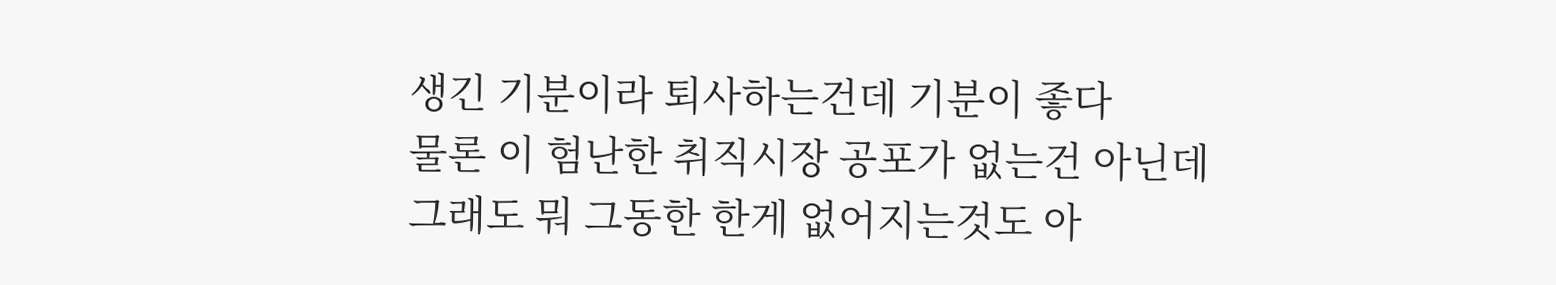생긴 기분이라 퇴사하는건데 기분이 좋다
물론 이 험난한 취직시장 공포가 없는건 아닌데
그래도 뭐 그동한 한게 없어지는것도 아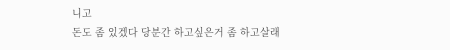니고
돈도 좀 있겠다 당분간 하고싶은거 좀 하고살래